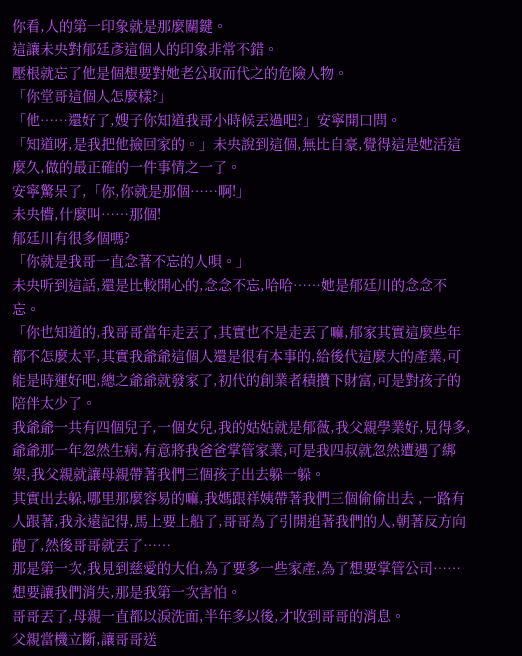你看,人的第一印象就是那麼關鍵。
這讓未央對郁廷彥這個人的印象非常不錯。
壓根就忘了他是個想要對她老公取而代之的危險人物。
「你堂哥這個人怎麼樣?」
「他……還好了,嫂子你知道我哥小時候丟過吧?」安寧開口問。
「知道呀,是我把他撿回家的。」未央說到這個,無比自豪,覺得這是她活這麼久,做的最正確的一件事情之一了。
安寧驚呆了,「你,你就是那個……啊!」
未央懵,什麼叫……那個!
郁廷川有很多個嗎?
「你就是我哥一直念著不忘的人唄。」
未央听到這話,還是比較開心的,念念不忘,哈哈……她是郁廷川的念念不忘。
「你也知道的,我哥哥當年走丟了,其實也不是走丟了嘛,郁家其實這麼些年都不怎麼太平,其實我爺爺這個人還是很有本事的,給後代這麼大的產業,可能是時運好吧,總之爺爺就發家了,初代的創業者積攢下財富,可是對孩子的陪伴太少了。
我爺爺一共有四個兒子,一個女兒,我的姑姑就是郁薇,我父親學業好,見得多,爺爺那一年忽然生病,有意將我爸爸掌管家業,可是我四叔就忽然遭遇了綁架,我父親就讓母親帶著我們三個孩子出去躲一躲。
其實出去躲,哪里那麼容易的嘛,我媽跟祥姨帶著我們三個偷偷出去 ,一路有人跟著,我永遠記得,馬上要上船了,哥哥為了引開追著我們的人,朝著反方向跑了,然後哥哥就丟了……
那是第一次,我見到慈愛的大伯,為了要多一些家產,為了想要掌管公司……想要讓我們消失,那是我第一次害怕。
哥哥丟了,母親一直都以淚洗面,半年多以後,才收到哥哥的消息。
父親當機立斷,讓哥哥送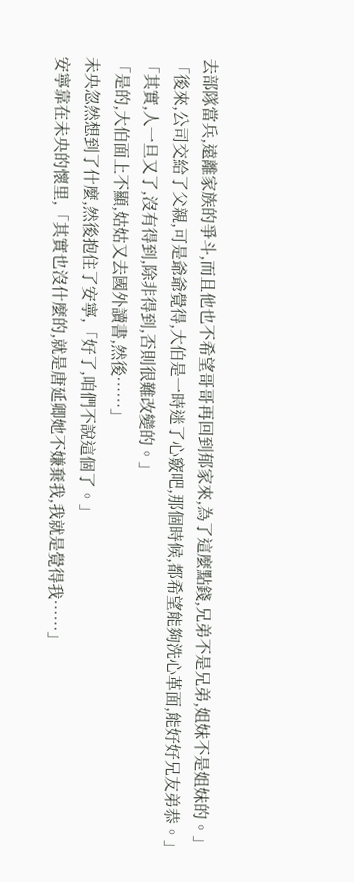去部隊當兵,遠離家族的爭斗,而且他也不希望哥哥再回到郁家來,為了這麼點錢,兄弟不是兄弟,姐妹不是姐妹的。」
「後來,公司交給了父親,可是爺爺覺得,大伯是一時迷了心竅吧,那個時候,都希望能夠洗心革面,能好好兄友弟恭。」
「其實,人一旦又了,沒有得到,除非得到,否則很難改變的。」
「是的,大伯面上不顯,姑姑又去國外讀書,然後……」
未央忽然想到了什麼,然後抱住了安寧,「好了,咱們不說這個了。」
安寧靠在未央的懷里,「其實也沒什麼的,就是唐延卿她不嫌棄我,我就是覺得我……」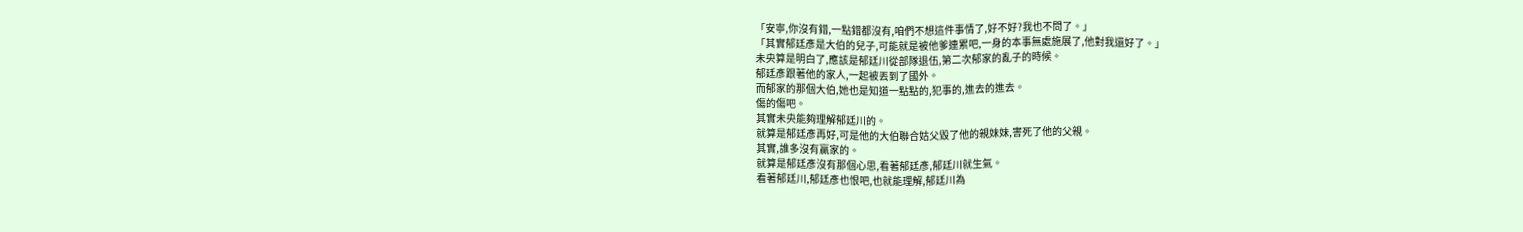「安寧,你沒有錯,一點錯都沒有,咱們不想這件事情了,好不好?我也不問了。」
「其實郁廷彥是大伯的兒子,可能就是被他爹連累吧,一身的本事無處施展了,他對我還好了。」
未央算是明白了,應該是郁廷川從部隊退伍,第二次郁家的亂子的時候。
郁廷彥跟著他的家人,一起被丟到了國外。
而郁家的那個大伯,她也是知道一點點的,犯事的,進去的進去。
傷的傷吧。
其實未央能夠理解郁廷川的。
就算是郁廷彥再好,可是他的大伯聯合姑父毀了他的親妹妹,害死了他的父親。
其實,誰多沒有贏家的。
就算是郁廷彥沒有那個心思,看著郁廷彥,郁廷川就生氣。
看著郁廷川,郁廷彥也恨吧,也就能理解,郁廷川為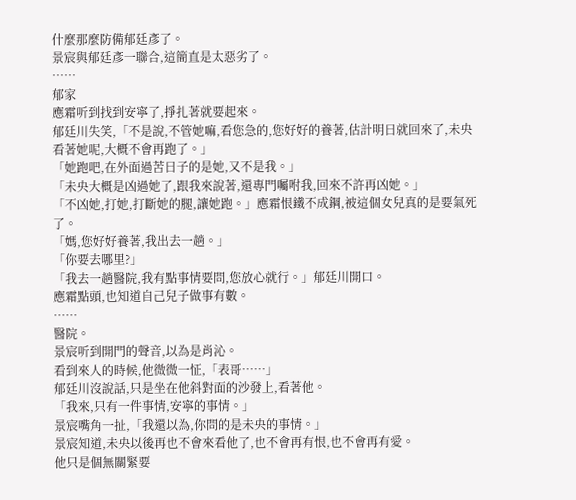什麼那麼防備郁廷彥了。
景宸與郁廷彥一聯合,這簡直是太惡劣了。
……
郁家
應霜听到找到安寧了,掙扎著就要起來。
郁廷川失笑,「不是說,不管她嘛,看您急的,您好好的養著,估計明日就回來了,未央看著她呢,大概不會再跑了。」
「她跑吧,在外面過苦日子的是她,又不是我。」
「未央大概是凶過她了,跟我來說著,還專門囑咐我,回來不許再凶她。」
「不凶她,打她,打斷她的腿,讓她跑。」應霜恨鐵不成鋼,被這個女兒真的是要氣死了。
「媽,您好好養著,我出去一趟。」
「你要去哪里?」
「我去一趟醫院,我有點事情要問,您放心就行。」郁廷川開口。
應霜點頭,也知道自己兒子做事有數。
……
醫院。
景宸听到開門的聲音,以為是肖沁。
看到來人的時候,他微微一怔,「表哥……」
郁廷川沒說話,只是坐在他斜對面的沙發上,看著他。
「我來,只有一件事情,安寧的事情。」
景宸嘴角一扯,「我還以為,你問的是未央的事情。」
景宸知道,未央以後再也不會來看他了,也不會再有恨,也不會再有愛。
他只是個無關緊要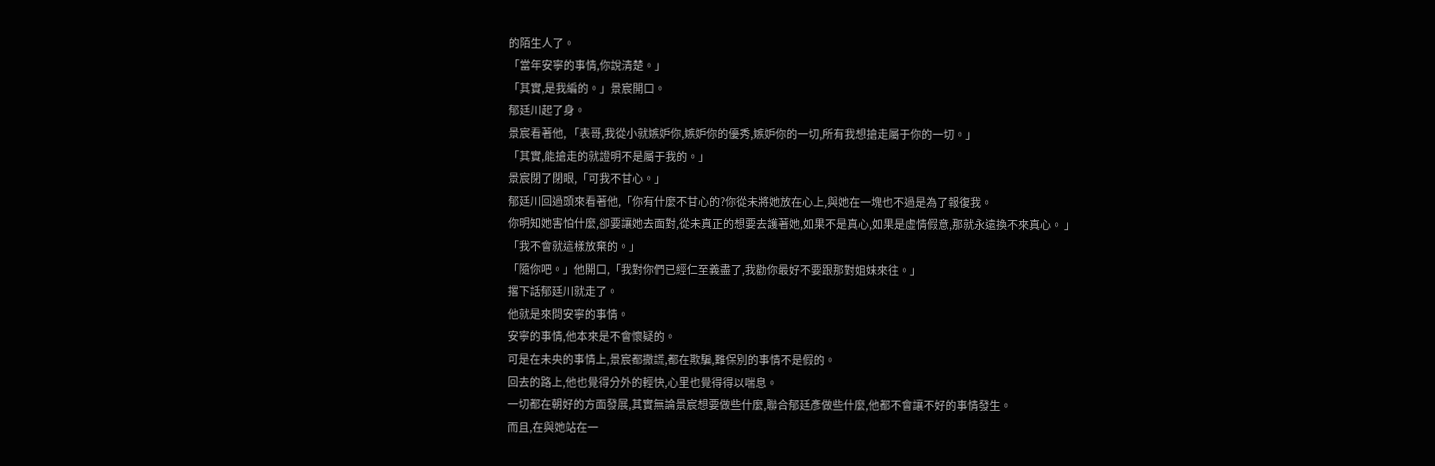的陌生人了。
「當年安寧的事情,你說清楚。」
「其實,是我編的。」景宸開口。
郁廷川起了身。
景宸看著他, 「表哥,我從小就嫉妒你,嫉妒你的優秀,嫉妒你的一切,所有我想搶走屬于你的一切。」
「其實,能搶走的就證明不是屬于我的。」
景宸閉了閉眼,「可我不甘心。」
郁廷川回過頭來看著他,「你有什麼不甘心的?你從未將她放在心上,與她在一塊也不過是為了報復我。
你明知她害怕什麼,卻要讓她去面對,從未真正的想要去護著她,如果不是真心,如果是虛情假意,那就永遠換不來真心。 」
「我不會就這樣放棄的。」
「隨你吧。」他開口,「我對你們已經仁至義盡了,我勸你最好不要跟那對姐妹來往。」
撂下話郁廷川就走了。
他就是來問安寧的事情。
安寧的事情,他本來是不會懷疑的。
可是在未央的事情上,景宸都撒謊,都在欺騙,難保別的事情不是假的。
回去的路上,他也覺得分外的輕快,心里也覺得得以喘息。
一切都在朝好的方面發展,其實無論景宸想要做些什麼,聯合郁廷彥做些什麼,他都不會讓不好的事情發生。
而且,在與她站在一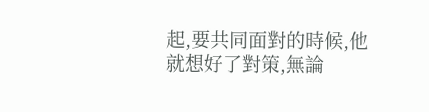起,要共同面對的時候,他就想好了對策,無論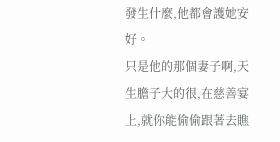發生什麼,他都會護她安好。
只是他的那個妻子啊,天生膽子大的很,在慈善宴上,就你能偷偷跟著去瞧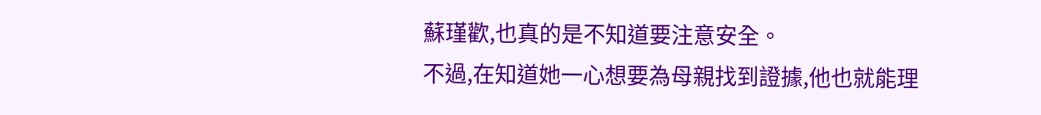蘇瑾歡,也真的是不知道要注意安全。
不過,在知道她一心想要為母親找到證據,他也就能理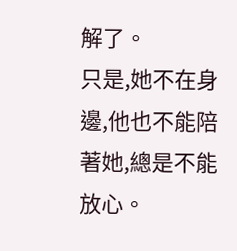解了。
只是,她不在身邊,他也不能陪著她,總是不能放心。